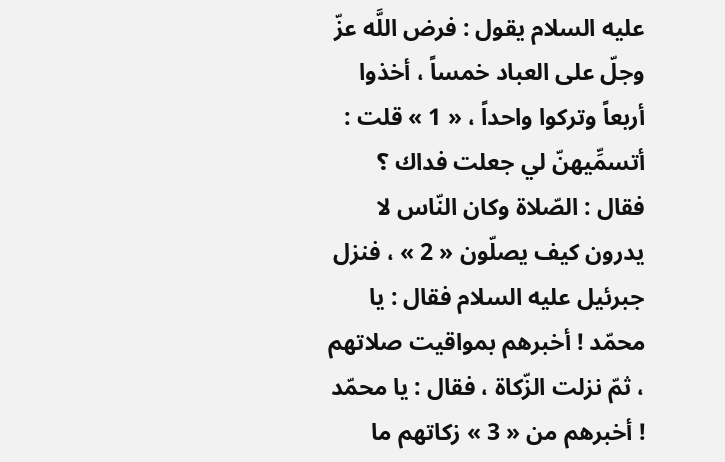عليه السلام يقول : فرض اللَّه عزّ وجلّ على العباد خمساً ، أخذوا أربعاً وتركوا واحداً ، « 1 » قلت :
أتسمِّيهنّ لي جعلت فداك ؟ فقال : الصّلاة وكان النّاس لا يدرون كيف يصلّون « 2 » ، فنزل جبرئيل عليه السلام فقال : يا محمّد ! أخبرهم بمواقيت صلاتهم ، ثمّ نزلت الزّكاة ، فقال : يا محمّد ! أخبرهم من « 3 » زكاتهم ما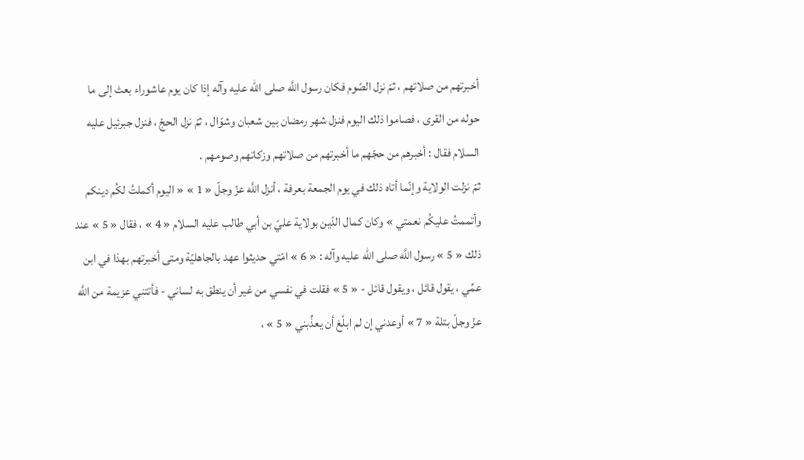أخبرتهم من صلاتهم ، ثمّ نزل الصّوم فكان رسول اللَّه صلى الله عليه وآله إذا كان يوم عاشوراء بعث إلى ما حوله من القرى ، فصاموا ذلك اليوم فنزل شهر رمضان بين شعبان وشوّال ، ثمّ نزل الحجّ ، فنزل جبرئيل عليه السلام فقال : أخبرهم من حجّهم ما أخبرتهم من صلاتهم وزكاتهم وصومهم .
ثمّ نزلت الولاية وإنّما أتاه ذلك في يوم الجمعة بعرفة ، أنزل اللَّه عزّ وجلّ « 1 » « اليوم أكملتُ لكُم دينكم وأتممتُ عليكُم نعمتي » وكان كمال الدّين بولاية عليّ بن أبي طالب عليه السلام « 4 » ، فقال « 5 » عند ذلك « 5 » رسول اللَّه صلى الله عليه وآله : « 6 » امّتي حديثوا عهد بالجاهليّة ومتى أخبرتهم بهذا في ابن عمِّي ، يقول قائل ، ويقول قائل - « 5 » فقلت في نفسي من غير أن ينطق به لساني - فأتتني عزيمة من اللَّه عزّ وجلّ بتلة « 7 » أوعدني إن لم ابلّغ أن يعذِّبني « 5 » ،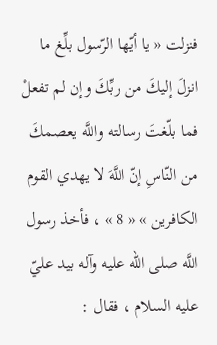فنزلت « يا أيّها الرّسول بلِّغ ما انزلَ إليكَ من ربِّكَ وإن لم تفعلْ فما بلّغتَ رسالته واللَّه يعصمكَ من النّاسِ إنّ اللَّهَ لا يهدي القوم الكافرين » « 8 » ، فأخذ رسول اللَّه صلى الله عليه وآله بيد عليّ عليه السلام ، فقال :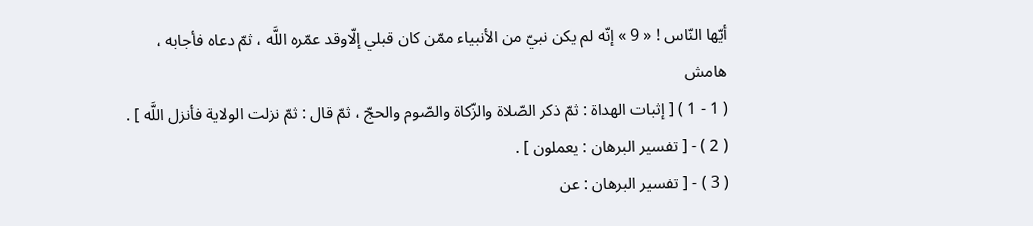أيّها النّاس ! « 9 » إنّه لم يكن نبيّ من الأنبياء ممّن كان قبلي إلّاوقد عمّره اللَّه ، ثمّ دعاه فأجابه ،
هامش
( 1 - 1 ) [ إثبات الهداة : ثمّ ذكر الصّلاة والزّكاة والصّوم والحجّ ، ثمّ قال : ثمّ نزلت الولاية فأنزل اللَّه ] .
( 2 ) - [ تفسير البرهان : يعملون ] .
( 3 ) - [ تفسير البرهان : عن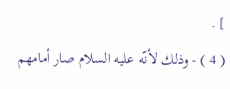] .
( 4 ) - وذلك لأنّه عليه السلام صار أمامهم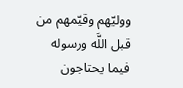ووليّهم وقيّمهم من قبل اللَّه ورسوله فيما يحتاجون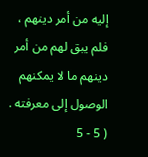إليه من أمر دينهم ، فلم يبق لهم من أمر دينهم ما لا يمكنهم الوصول إلى معرفته .
( 5 - 5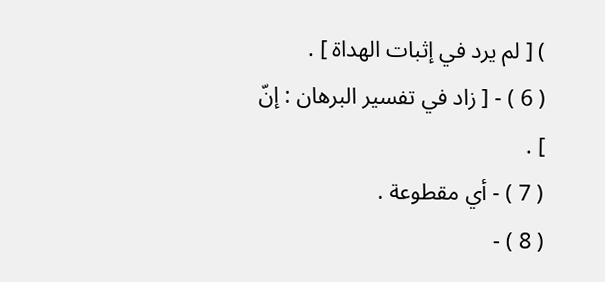) [ لم يرد في إثبات الهداة ] .
( 6 ) - [ زاد في تفسير البرهان : إنّ ] .
( 7 ) - أي مقطوعة .
( 8 ) -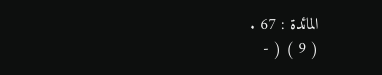المائدة : 67 .
( 9 ) ( -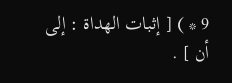9 * ) [ إثبات الهداة : إلى أن ] .